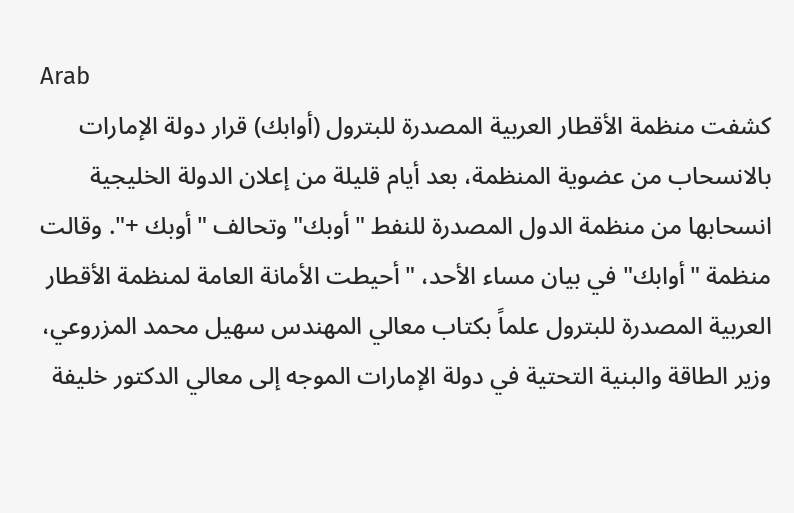Arab
كشفت منظمة الأقطار العربية المصدرة للبترول (أوابك) قرار دولة الإمارات بالانسحاب من عضوية المنظمة، بعد أيام قليلة من إعلان الدولة الخليجية انسحابها من منظمة الدول المصدرة للنفط "أوبك" وتحالف "أوبك +". وقالت منظمة "أوابك" في بيان مساء الأحد، "أحيطت الأمانة العامة لمنظمة الأقطار العربية المصدرة للبترول علماً بكتاب معالي المهندس سهيل محمد المزروعي، وزير الطاقة والبنية التحتية في دولة الإمارات الموجه إلى معالي الدكتور خليفة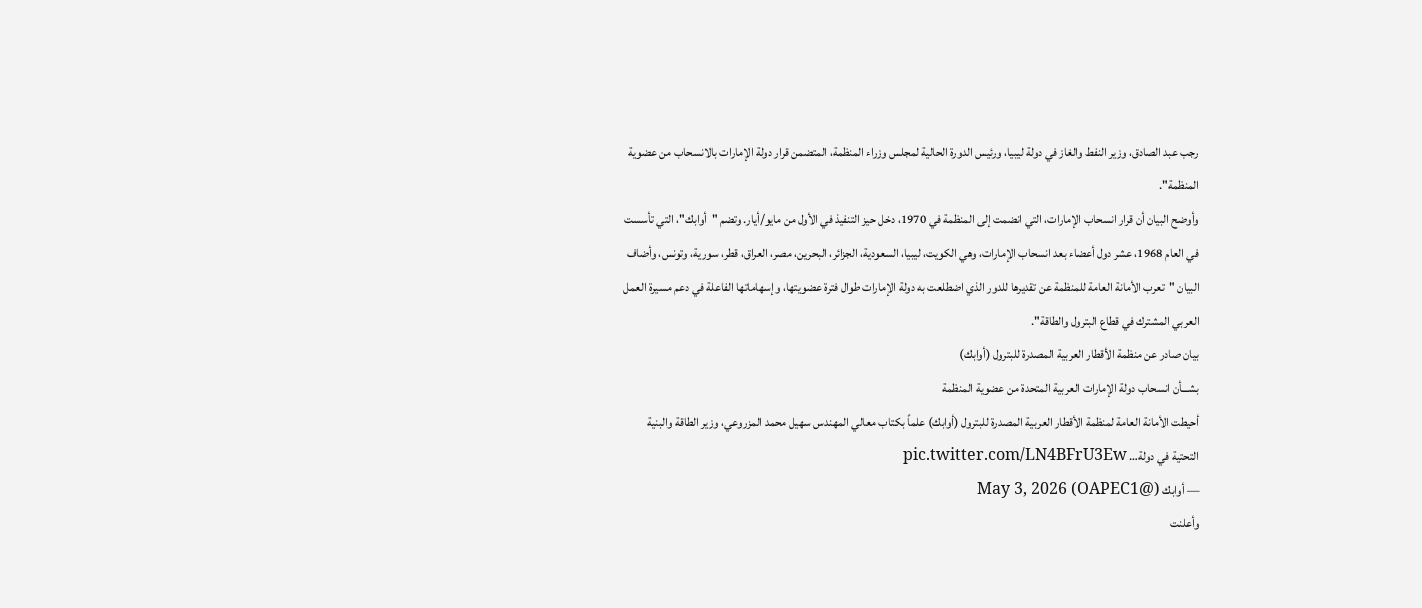رجب عبد الصادق، وزير النفط والغاز في دولة ليبيا، ورئيس الدورة الحالية لمجلس وزراء المنظمة، المتضمن قرار دولة الإمارات بالانسحاب من عضوية المنظمة".
وأوضح البيان أن قرار انسحاب الإمارات، التي انضمت إلى المنظمة في 1970، دخل حيز التنفيذ في الأول من مايو/أيار. وتضم "أوابك"، التي تأسست في العام 1968، عشر دول أعضاء بعد انسحاب الإمارات، وهي الكويت، ليبيا، السعودية، الجزائر، البحرين، مصر، العراق، قطر، سورية، وتونس، وأضاف البيان "تعرب الأمانة العامة للمنظمة عن تقديرها للدور الذي اضطلعت به دولة الإمارات طوال فترة عضويتها، وإسهاماتها الفاعلة في دعم مسيرة العمل العربي المشترك في قطاع البترول والطاقة".
بيان صادر عن منظمة الأقطار العربية المصدرة للبترول (أوابك)
بشـــأن انسحاب دولة الإمارات العربية المتحدة من عضوية المنظمة
أحيطت الأمانة العامة لمنظمة الأقطار العربية المصدرة للبترول (أوابك) علماً بكتاب معالي المهندس سهيل محمد المزروعي، وزير الطاقة والبنية التحتية في دولة… pic.twitter.com/LN4BFrU3Ew
— أوابك (@OAPEC1) May 3, 2026
وأعلنت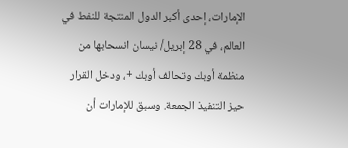الإمارات، إحدى أكبر الدول المنتجة للنفط في العالم، في 28 إبريل/ نيسان انسحابها من منظمة أوبك وتحالف أوبك +، ودخل القرار حيز التنفيذ الجمعة. وسبق للإمارات أن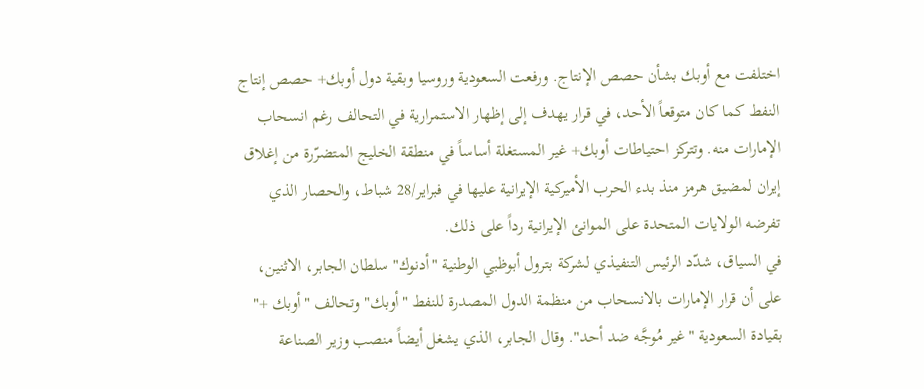اختلفت مع أوبك بشأن حصص الإنتاج. ورفعت السعودية وروسيا وبقية دول أوبك+ حصص إنتاج النفط كما كان متوقعاً الأحد، في قرار يهدف إلى إظهار الاستمرارية في التحالف رغم انسحاب الإمارات منه. وتتركز احتياطات أوبك+ غير المستغلة أساساً في منطقة الخليج المتضرّرة من إغلاق إيران لمضيق هرمز منذ بدء الحرب الأميركية الإيرانية عليها في فبراير/28 شباط، والحصار الذي تفرضه الولايات المتحدة على الموانئ الإيرانية رداً على ذلك.
في السياق، شدّد الرئيس التنفيذي لشركة بترول أبوظبي الوطنية "أدنوك" سلطان الجابر، الاثنين، على أن قرار الإمارات بالانسحاب من منظمة الدول المصدرة للنفط "أوبك" وتحالف "أوبك +" بقيادة السعودية "غير مُوجَّه ضد أحد". وقال الجابر، الذي يشغل أيضاً منصب وزير الصناعة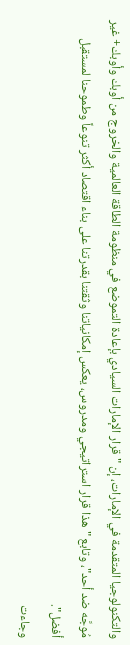والتكنولوجيا المتقدمة في الإمارات، إن "قرار الإمارات السيادي بإعادة التموضع في منظومة الطاقة العالمية والخروج من أوبك وأوبك+ غير مُوجَّه ضد أحد"، وتابع "هذا قرار استراتيجي ومدروس، يعكس إمكانياتنا وثقتنا بقدرتنا على بناء اقتصاد أكثر تنوعاً وطموحنا لمستقبل أفضل".
وجاءت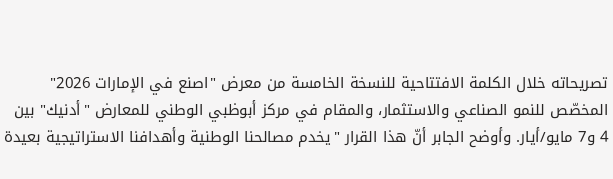تصريحاته خلال الكلمة الافتتاحية للنسخة الخامسة من معرض "اصنع في الإمارات 2026" المخصّص للنمو الصناعي والاستثمار، والمقام في مركز أبوظبي الوطني للمعارض "أدنيك" بين 4 و7 مايو/أيار. وأوضح الجابر أنّ هذا القرار "يخدم مصالحنا الوطنية وأهدافنا الاستراتيجية بعيدة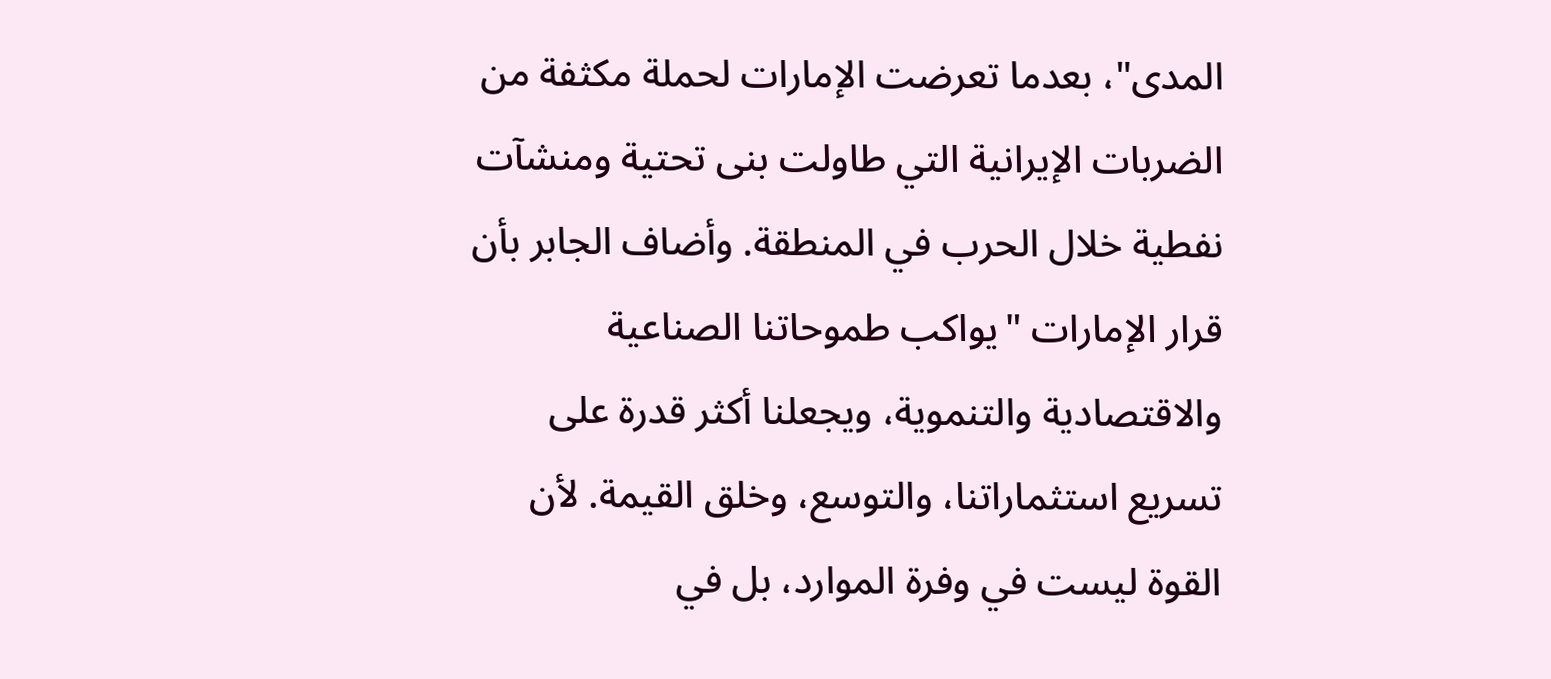المدى"، بعدما تعرضت الإمارات لحملة مكثفة من الضربات الإيرانية التي طاولت بنى تحتية ومنشآت نفطية خلال الحرب في المنطقة. وأضاف الجابر بأن قرار الإمارات "يواكب طموحاتنا الصناعية والاقتصادية والتنموية، ويجعلنا أكثر قدرة على تسريع استثماراتنا، والتوسع، وخلق القيمة. لأن القوة ليست في وفرة الموارد، بل في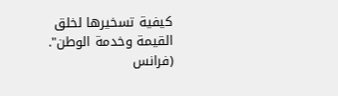كيفية تسخيرها لخلق القيمة وخدمة الوطن".
(فرانس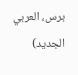برس، العربي الجديد)